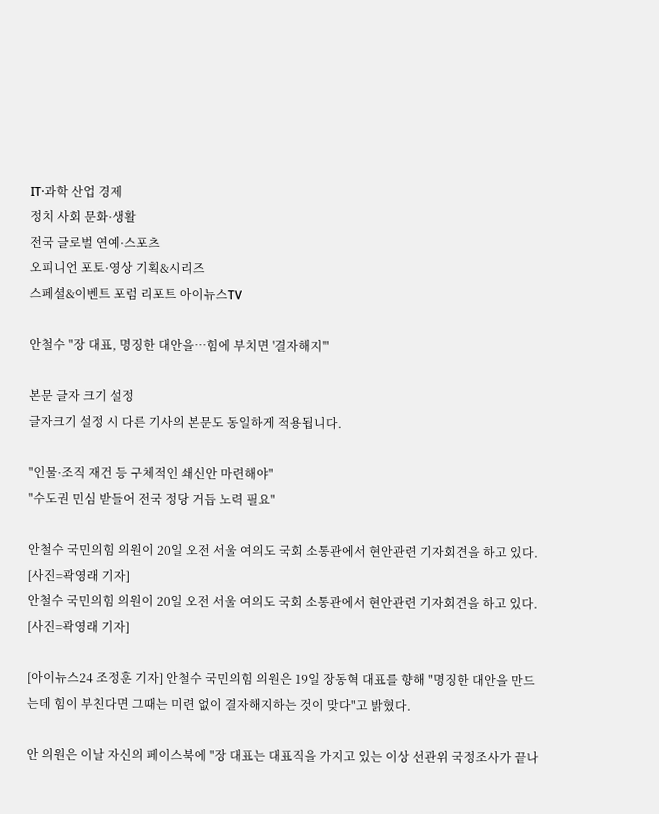IT·과학 산업 경제
정치 사회 문화·생활
전국 글로벌 연예·스포츠
오피니언 포토·영상 기획&시리즈
스페셜&이벤트 포럼 리포트 아이뉴스TV

안철수 "장 대표, 명징한 대안을⋯힘에 부치면 '결자해지'"

본문 글자 크기 설정
글자크기 설정 시 다른 기사의 본문도 동일하게 적용됩니다.

"인물·조직 재건 등 구체적인 쇄신안 마련해야"
"수도권 민심 받들어 전국 정당 거듭 노력 필요"

안철수 국민의힘 의원이 20일 오전 서울 여의도 국회 소통관에서 현안관련 기자회견을 하고 있다. [사진=곽영래 기자]
안철수 국민의힘 의원이 20일 오전 서울 여의도 국회 소통관에서 현안관련 기자회견을 하고 있다. [사진=곽영래 기자]

[아이뉴스24 조정훈 기자] 안철수 국민의힘 의원은 19일 장동혁 대표를 향해 "명징한 대안을 만드는데 힘이 부친다면 그때는 미련 없이 결자해지하는 것이 맞다"고 밝혔다.

안 의원은 이날 자신의 페이스북에 "장 대표는 대표직을 가지고 있는 이상 선관위 국정조사가 끝나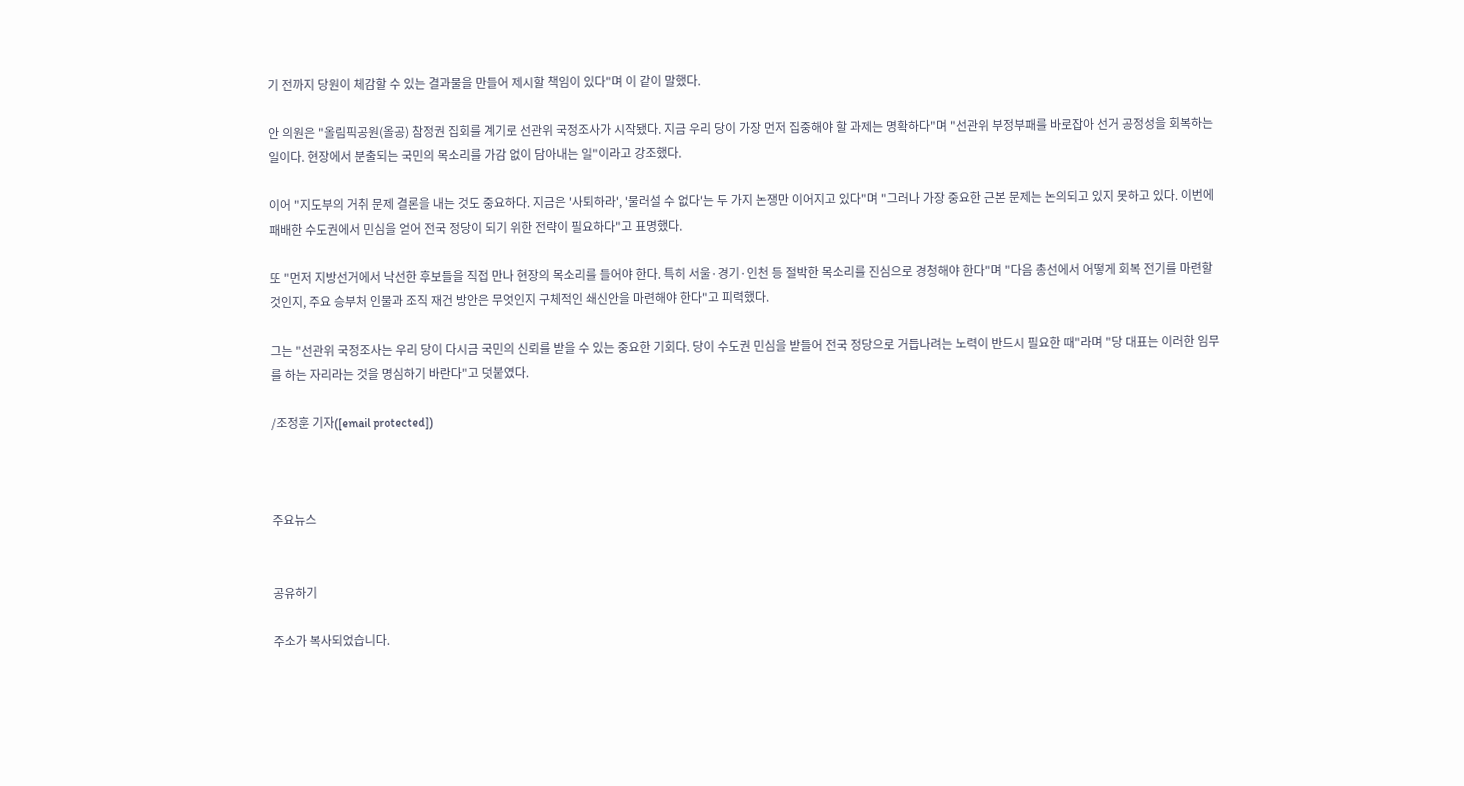기 전까지 당원이 체감할 수 있는 결과물을 만들어 제시할 책임이 있다"며 이 같이 말했다.

안 의원은 "올림픽공원(올공) 참정권 집회를 계기로 선관위 국정조사가 시작됐다. 지금 우리 당이 가장 먼저 집중해야 할 과제는 명확하다"며 "선관위 부정부패를 바로잡아 선거 공정성을 회복하는 일이다. 현장에서 분출되는 국민의 목소리를 가감 없이 담아내는 일"이라고 강조했다.

이어 "지도부의 거취 문제 결론을 내는 것도 중요하다. 지금은 '사퇴하라', '물러설 수 없다'는 두 가지 논쟁만 이어지고 있다"며 "그러나 가장 중요한 근본 문제는 논의되고 있지 못하고 있다. 이번에 패배한 수도권에서 민심을 얻어 전국 정당이 되기 위한 전략이 필요하다"고 표명했다.

또 "먼저 지방선거에서 낙선한 후보들을 직접 만나 현장의 목소리를 들어야 한다. 특히 서울·경기·인천 등 절박한 목소리를 진심으로 경청해야 한다"며 "다음 총선에서 어떻게 회복 전기를 마련할 것인지, 주요 승부처 인물과 조직 재건 방안은 무엇인지 구체적인 쇄신안을 마련해야 한다"고 피력했다.

그는 "선관위 국정조사는 우리 당이 다시금 국민의 신뢰를 받을 수 있는 중요한 기회다. 당이 수도권 민심을 받들어 전국 정당으로 거듭나려는 노력이 반드시 필요한 때"라며 "당 대표는 이러한 임무를 하는 자리라는 것을 명심하기 바란다"고 덧붙였다.

/조정훈 기자([email protected])



주요뉴스


공유하기

주소가 복사되었습니다.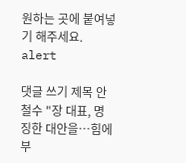원하는 곳에 붙여넣기 해주세요.
alert

댓글 쓰기 제목 안철수 "장 대표, 명징한 대안을⋯힘에 부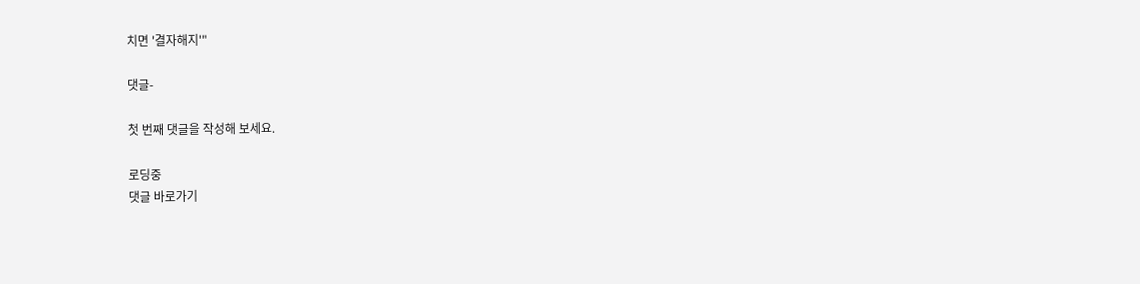치면 '결자해지'"

댓글-

첫 번째 댓글을 작성해 보세요.

로딩중
댓글 바로가기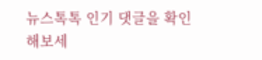뉴스톡톡 인기 댓글을 확인해보세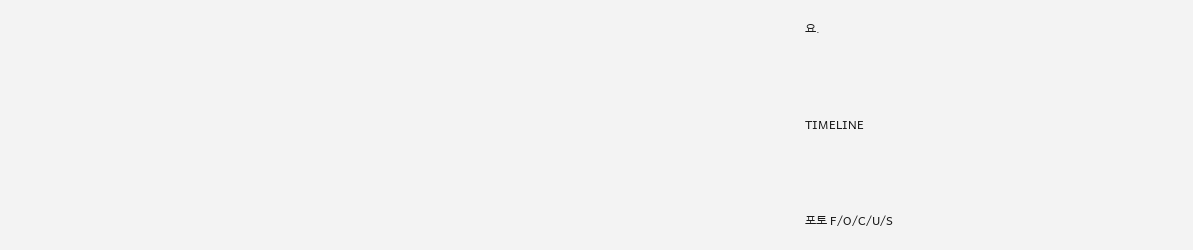요.



TIMELINE



포토 F/O/C/U/S